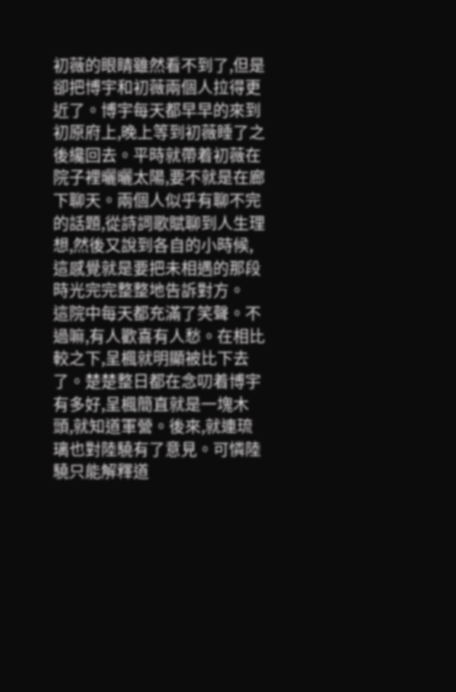初薇的眼睛雖然看不到了,但是卻把博宇和初薇兩個人拉得更近了。博宇每天都早早的來到初原府上,晚上等到初薇睡了之後纔回去。平時就帶着初薇在院子裡曬曬太陽,要不就是在廊下聊天。兩個人似乎有聊不完的話題,從詩詞歌賦聊到人生理想,然後又說到各自的小時候,這感覺就是要把未相遇的那段時光完完整整地告訴對方。
這院中每天都充滿了笑聲。不過嘛,有人歡喜有人愁。在相比較之下,呈楓就明顯被比下去了。楚楚整日都在念叨着博宇有多好,呈楓簡直就是一塊木頭,就知道軍營。後來,就連琉璃也對陸驍有了意見。可憐陸驍只能解釋道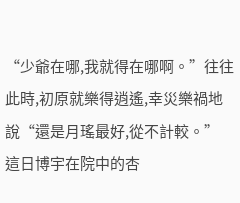“少爺在哪,我就得在哪啊。”往往此時,初原就樂得逍遙,幸災樂禍地說“還是月瑤最好,從不計較。”
這日博宇在院中的杏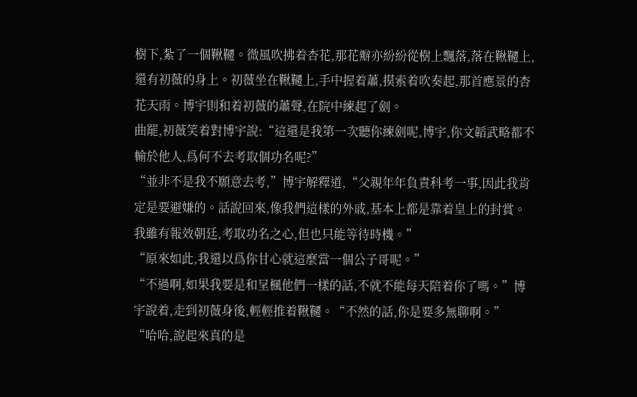樹下,紮了一個鞦韆。微風吹拂着杏花,那花瓣亦紛紛從樹上飄落,落在鞦韆上,還有初薇的身上。初薇坐在鞦韆上,手中握着蕭,摸索着吹奏起,那首應景的杏花天雨。博宇則和着初薇的蕭聲,在院中練起了劍。
曲罷,初薇笑着對博宇說:“這還是我第一次聽你練劍呢,博宇,你文韜武略都不輸於他人,爲何不去考取個功名呢?”
“並非不是我不願意去考,”博宇解釋道,“父親年年負責科考一事,因此我肯定是要避嫌的。話說回來,像我們這樣的外戚,基本上都是靠着皇上的封賞。我雖有報效朝廷,考取功名之心,但也只能等待時機。”
“原來如此,我還以爲你甘心就這麼當一個公子哥呢。”
“不過啊,如果我要是和呈楓他們一樣的話,不就不能每天陪着你了嗎。”博宇說着,走到初薇身後,輕輕推着鞦韆。“不然的話,你是要多無聊啊。”
“哈哈,說起來真的是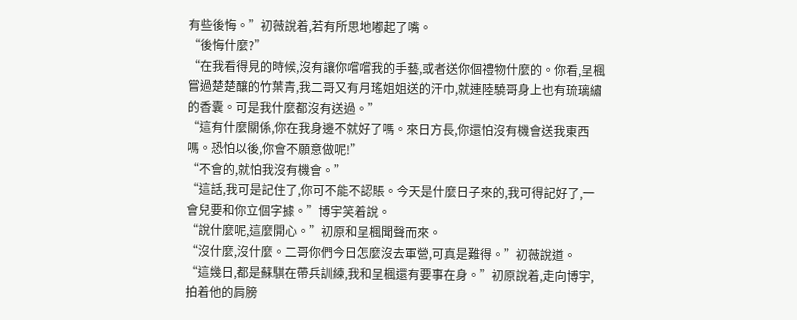有些後悔。”初薇說着,若有所思地嘟起了嘴。
“後悔什麼?”
“在我看得見的時候,沒有讓你嚐嚐我的手藝,或者送你個禮物什麼的。你看,呈楓嘗過楚楚釀的竹葉青,我二哥又有月瑤姐姐送的汗巾,就連陸驍哥身上也有琉璃繡的香囊。可是我什麼都沒有送過。”
“這有什麼關係,你在我身邊不就好了嗎。來日方長,你還怕沒有機會送我東西嗎。恐怕以後,你會不願意做呢!”
“不會的,就怕我沒有機會。”
“這話,我可是記住了,你可不能不認賬。今天是什麼日子來的,我可得記好了,一會兒要和你立個字據。”博宇笑着說。
“說什麼呢,這麼開心。”初原和呈楓聞聲而來。
“沒什麼,沒什麼。二哥你們今日怎麼沒去軍營,可真是難得。”初薇說道。
“這幾日,都是蘇騏在帶兵訓練,我和呈楓還有要事在身。”初原說着,走向博宇,拍着他的肩膀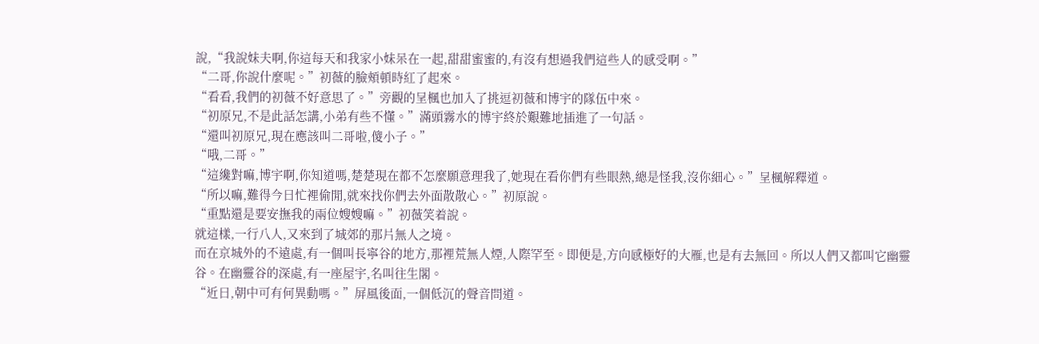說,“我說妹夫啊,你這每天和我家小妹呆在一起,甜甜蜜蜜的,有沒有想過我們這些人的感受啊。”
“二哥,你說什麼呢。”初薇的臉頰頓時紅了起來。
“看看,我們的初薇不好意思了。”旁觀的呈楓也加入了挑逗初薇和博宇的隊伍中來。
“初原兄,不是此話怎講,小弟有些不懂。”滿頭霧水的博宇終於艱難地插進了一句話。
“還叫初原兄,現在應該叫二哥啦,傻小子。”
“哦,二哥。”
“這纔對嘛,博宇啊,你知道嗎,楚楚現在都不怎麼願意理我了,她現在看你們有些眼熱,總是怪我,沒你細心。”呈楓解釋道。
“所以嘛,難得今日忙裡偷閒,就來找你們去外面散散心。”初原說。
“重點還是要安撫我的兩位嫂嫂嘛。”初薇笑着說。
就這樣,一行八人,又來到了城郊的那片無人之境。
而在京城外的不遠處,有一個叫長寧谷的地方,那裡荒無人煙,人際罕至。即便是,方向感極好的大雁,也是有去無回。所以人們又都叫它幽靈谷。在幽靈谷的深處,有一座屋宇,名叫往生閣。
“近日,朝中可有何異動嗎。”屏風後面,一個低沉的聲音問道。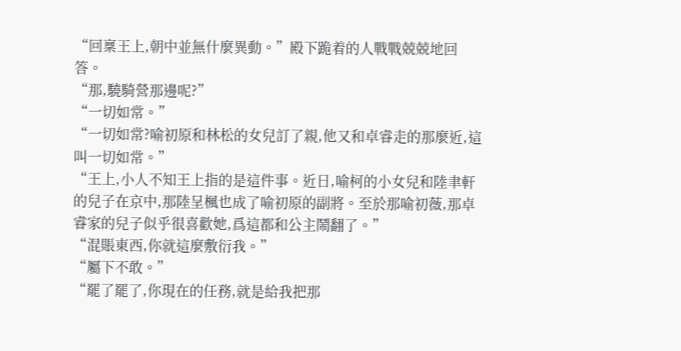“回稟王上,朝中並無什麼異動。”殿下跪着的人戰戰兢兢地回答。
“那,驍騎營那邊呢?”
“一切如常。”
“一切如常?喻初原和林松的女兒訂了親,他又和卓睿走的那麼近,這叫一切如常。”
“王上,小人不知王上指的是這件事。近日,喻柯的小女兒和陸聿軒的兒子在京中,那陸呈楓也成了喻初原的副將。至於那喻初薇,那卓睿家的兒子似乎很喜歡她,爲這都和公主鬧翻了。”
“混賬東西,你就這麼敷衍我。”
“屬下不敢。”
“罷了罷了,你現在的任務,就是給我把那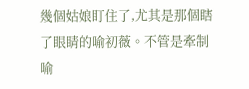幾個姑娘盯住了,尤其是那個瞎了眼睛的喻初薇。不管是牽制喻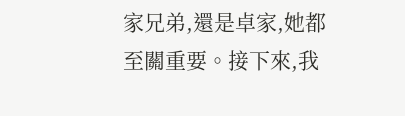家兄弟,還是卓家,她都至關重要。接下來,我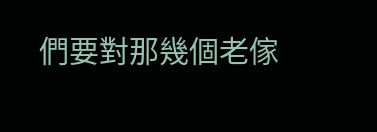們要對那幾個老傢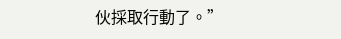伙採取行動了。”